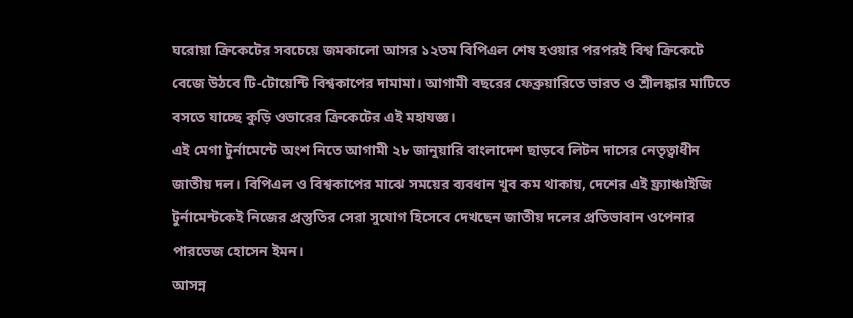ঘরোয়া ক্রিকেটের সবচেয়ে জমকালো আসর ১২তম বিপিএল শেষ হওয়ার পরপরই বিশ্ব ক্রিকেটে বেজে উঠবে টি-টোয়েন্টি বিশ্বকাপের দামামা। আগামী বছরের ফেব্রুয়ারিতে ভারত ও শ্রীলঙ্কার মাটিতে বসতে যাচ্ছে কুড়ি ওভারের ক্রিকেটের এই মহাযজ্ঞ।
এই মেগা টুর্নামেন্টে অংশ নিতে আগামী ২৮ জানুয়ারি বাংলাদেশ ছাড়বে লিটন দাসের নেতৃত্বাধীন জাতীয় দল। বিপিএল ও বিশ্বকাপের মাঝে সময়ের ব্যবধান খুব কম থাকায়, দেশের এই ফ্র্যাঞ্চাইজি টুর্নামেন্টকেই নিজের প্রস্তুতির সেরা সুযোগ হিসেবে দেখছেন জাতীয় দলের প্রতিভাবান ওপেনার পারভেজ হোসেন ইমন।
আসন্ন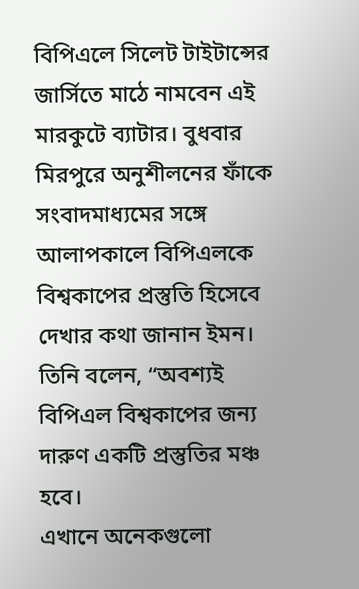বিপিএলে সিলেট টাইটান্সের জার্সিতে মাঠে নামবেন এই মারকুটে ব্যাটার। বুধবার মিরপুরে অনুশীলনের ফাঁকে সংবাদমাধ্যমের সঙ্গে আলাপকালে বিপিএলকে বিশ্বকাপের প্রস্তুতি হিসেবে দেখার কথা জানান ইমন। তিনি বলেন, “অবশ্যই বিপিএল বিশ্বকাপের জন্য দারুণ একটি প্রস্তুতির মঞ্চ হবে।
এখানে অনেকগুলো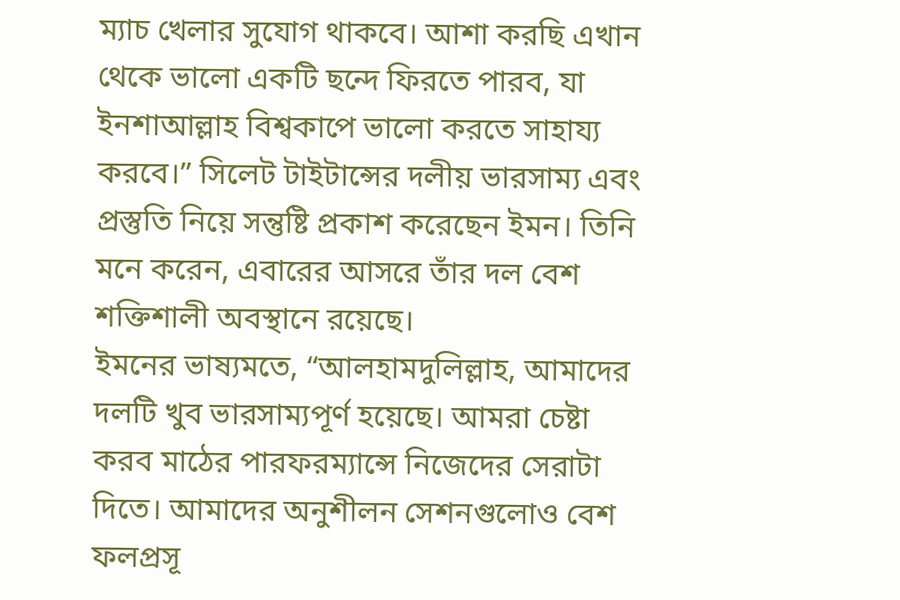ম্যাচ খেলার সুযোগ থাকবে। আশা করছি এখান থেকে ভালো একটি ছন্দে ফিরতে পারব, যা ইনশাআল্লাহ বিশ্বকাপে ভালো করতে সাহায্য করবে।” সিলেট টাইটান্সের দলীয় ভারসাম্য এবং প্রস্তুতি নিয়ে সন্তুষ্টি প্রকাশ করেছেন ইমন। তিনি মনে করেন, এবারের আসরে তাঁর দল বেশ শক্তিশালী অবস্থানে রয়েছে।
ইমনের ভাষ্যমতে, “আলহামদুলিল্লাহ, আমাদের দলটি খুব ভারসাম্যপূর্ণ হয়েছে। আমরা চেষ্টা করব মাঠের পারফরম্যান্সে নিজেদের সেরাটা দিতে। আমাদের অনুশীলন সেশনগুলোও বেশ ফলপ্রসূ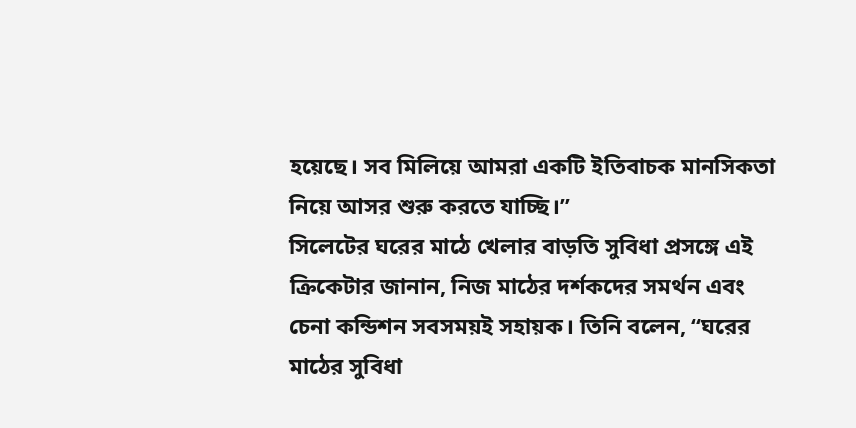হয়েছে। সব মিলিয়ে আমরা একটি ইতিবাচক মানসিকতা নিয়ে আসর শুরু করতে যাচ্ছি।”
সিলেটের ঘরের মাঠে খেলার বাড়তি সুবিধা প্রসঙ্গে এই ক্রিকেটার জানান, নিজ মাঠের দর্শকদের সমর্থন এবং চেনা কন্ডিশন সবসময়ই সহায়ক। তিনি বলেন, “ঘরের মাঠের সুবিধা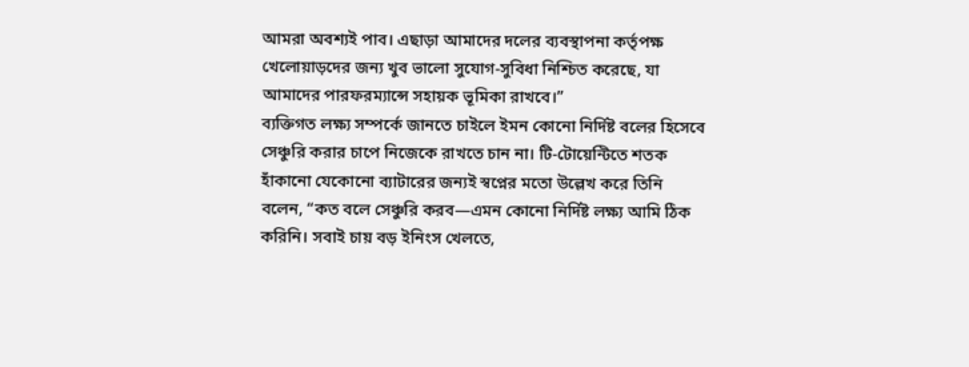আমরা অবশ্যই পাব। এছাড়া আমাদের দলের ব্যবস্থাপনা কর্তৃপক্ষ খেলোয়াড়দের জন্য খুব ভালো সুযোগ-সুবিধা নিশ্চিত করেছে, যা আমাদের পারফরম্যান্সে সহায়ক ভূমিকা রাখবে।”
ব্যক্তিগত লক্ষ্য সম্পর্কে জানতে চাইলে ইমন কোনো নির্দিষ্ট বলের হিসেবে সেঞ্চুরি করার চাপে নিজেকে রাখতে চান না। টি-টোয়েন্টিতে শতক হাঁকানো যেকোনো ব্যাটারের জন্যই স্বপ্নের মতো উল্লেখ করে তিনি বলেন, “কত বলে সেঞ্চুরি করব—এমন কোনো নির্দিষ্ট লক্ষ্য আমি ঠিক করিনি। সবাই চায় বড় ইনিংস খেলতে,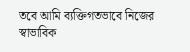তবে আমি ব্যক্তিগতভাবে নিজের স্বাভাবিক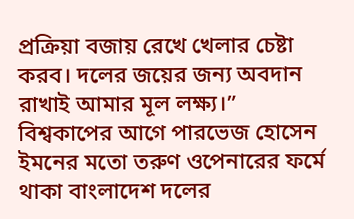প্রক্রিয়া বজায় রেখে খেলার চেষ্টা করব। দলের জয়ের জন্য অবদান রাখাই আমার মূল লক্ষ্য।”
বিশ্বকাপের আগে পারভেজ হোসেন ইমনের মতো তরুণ ওপেনারের ফর্মে থাকা বাংলাদেশ দলের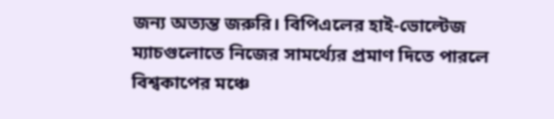জন্য অত্যন্ত জরুরি। বিপিএলের হাই-ভোল্টেজ ম্যাচগুলোতে নিজের সামর্থ্যের প্রমাণ দিতে পারলে বিশ্বকাপের মঞ্চে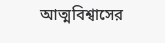আত্মবিশ্বাসের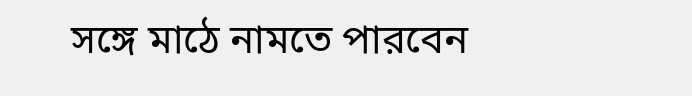সঙ্গে মাঠে নামতে পারবেন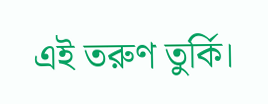এই তরুণ তুর্কি।